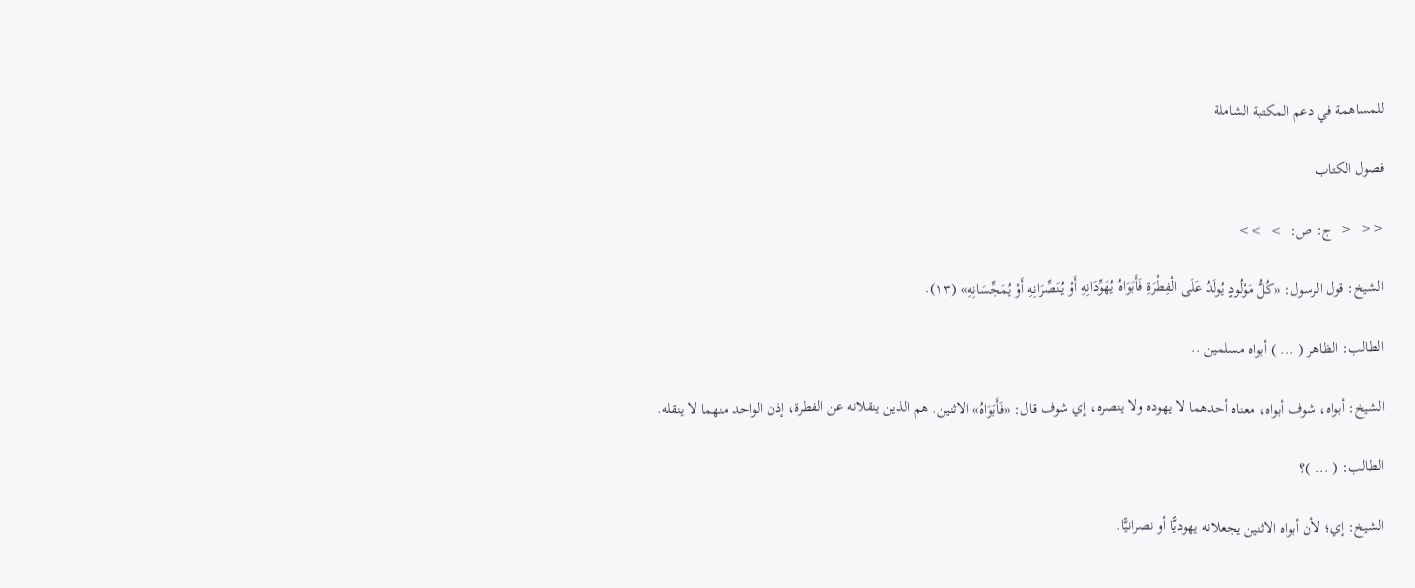للمساهمة في دعم المكتبة الشاملة

فصول الكتاب

<<  <  ج: ص:  >  >>

الشيخ: قول الرسول: «كُلُّ مَوْلُودٍ يُولَدُ عَلَى الْفِطْرَةِ فَأَبَوَاهُ يُهَوِّدَانِهِ أَوْ يُنَصِّرَانِهِ أَوْ يُمَجِّسَانِهِ» (١٣).

الطالب: الظاهر ( ... ) أبواه مسلمين ..

الشيخ: أبواه، شوف أبواه، معناه أحدهما لا يهوده ولا ينصره، إي شوف قال: «فَأَبَوَاهُ» الاثنين. هم الذين ينقلانه عن الفطرة، إذن الواحد منهما لا ينقله.

الطالب: ( ... )؟

الشيخ: إي؛ لأن أبواه الاثنين يجعلانه يهوديًّا أو نصرانيًّا.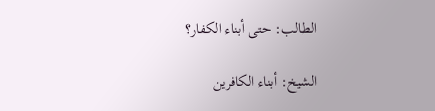الطالب: حتى أبناء الكفار؟

الشيخ: أبناء الكافرين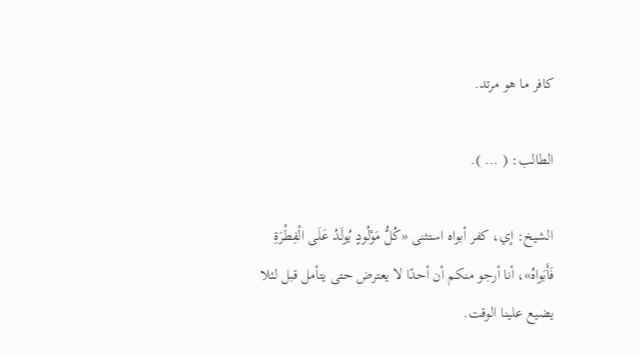كافر ما هو مرتد.

الطالب: ( ... ).

الشيخ: إي، كفر أبواه استثنى «كُلُّ مَوْلُودٍ يُولَدُ عَلَى الْفِطْرَةِ فَأَبَواهُ»، أنا أرجو منكم أن أحدًا لا يعترض حتى يتأمل قبل لئلا يضيع علينا الوقت.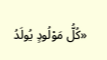«كُلُّ مَوْلُودٍ يُولَدُ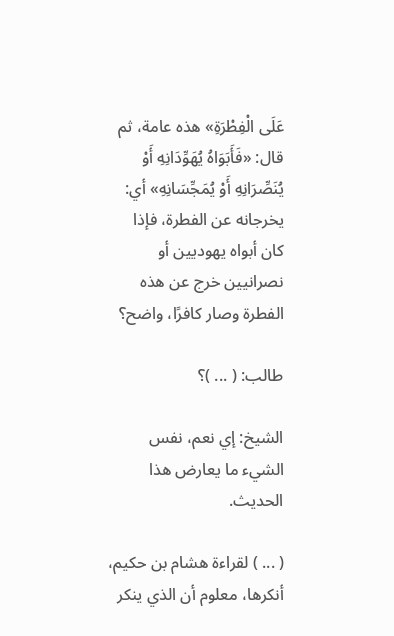عَلَى الْفِطْرَةِ» هذه عامة، ثم قال: «فَأَبَوَاهُ يُهَوِّدَانِهِ أَوْ يُنَصِّرَانِهِ أَوْ يُمَجِّسَانِهِ» أي: يخرجانه عن الفطرة، فإذا كان أبواه يهوديين أو نصرانيين خرج عن هذه الفطرة وصار كافرًا، واضح؟

طالب: ( ... )؟

الشيخ: إي نعم، نفس الشيء ما يعارض هذا الحديث.

( ... ) لقراءة هشام بن حكيم، أنكرها، معلوم أن الذي ينكر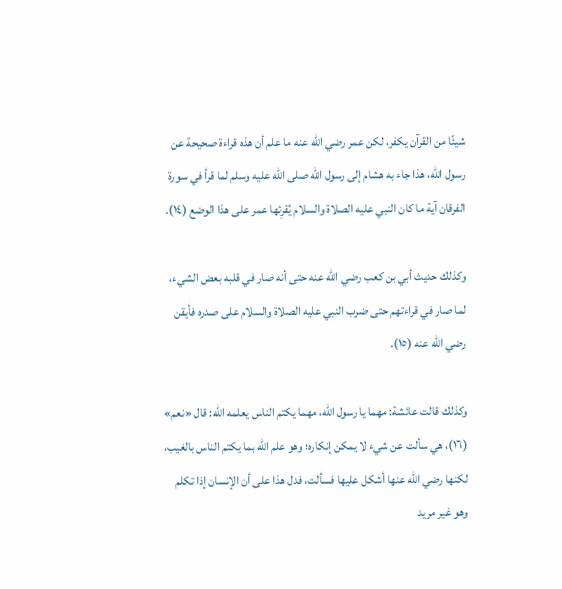شيئًا من القرآن يكفر، لكن عمر رضي الله عنه ما علم أن هذه قراءة صحيحة عن رسول الله، هذا جاء به هشام إلى رسول الله صلى الله عليه وسلم لما قرأ في سورة الفرقان آية ما كان النبي عليه الصلاة والسلام يُقرِئها عمر على هذا الوضع (١٤).

وكذلك حديث أبي بن كعب رضي الله عنه حتى أنه صار في قلبه بعض الشيء، لما صار في قراءتهم حتى ضرب النبي عليه الصلاة والسلام على صدره فأيقن رضي الله عنه (١٥).

وكذلك قالت عائشة: مهما يا رسول الله، مهما يكتم الناس يعلمه الله: قال «نعم» (١٦)، هي سألت عن شيء لا يمكن إنكاره؛ وهو علم الله بما يكتم الناس بالغيب، لكنها رضي الله عنها أشكل عليها فسألت، فدل هذا على أن الإنسان إذا تكلم وهو غير مريد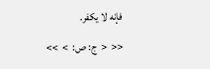فإنه لا يكفر.

<<  <  ج: ص:  >  >>